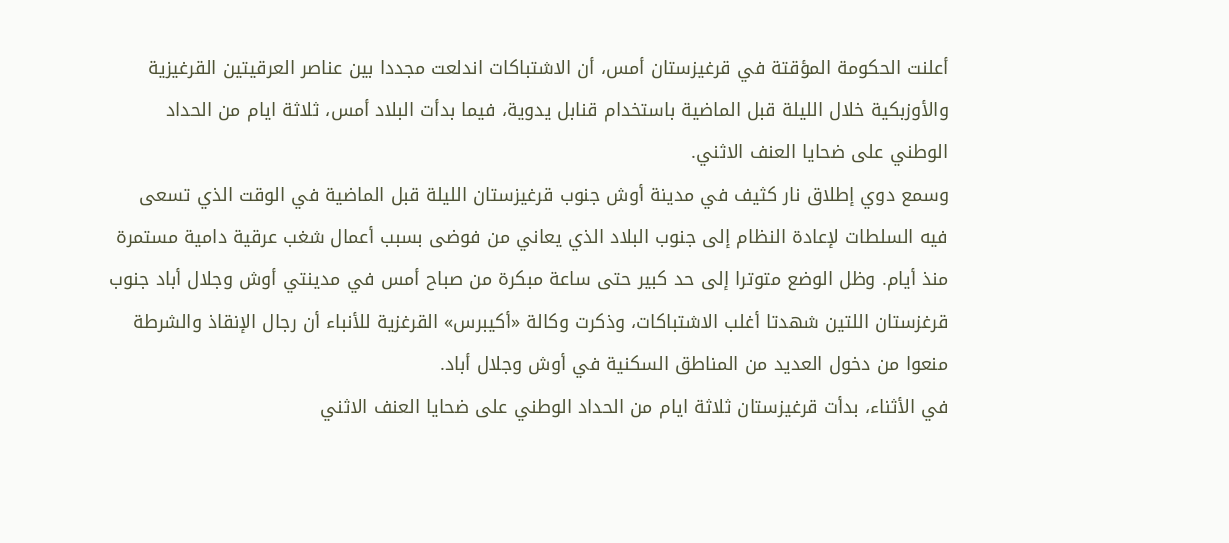أعلنت الحكومة المؤقتة في قرغيزستان أمس، أن الاشتباكات اندلعت مجددا بين عناصر العرقيتين القرغيزية والأوزبكية خلال الليلة قبل الماضية باستخدام قنابل يدوية، فيما بدأت البلاد أمس، ثلاثة ايام من الحداد الوطني على ضحايا العنف الاثني.
وسمع دوي إطلاق نار كثيف في مدينة أوش جنوب قرغيزستان الليلة قبل الماضية في الوقت الذي تسعى فيه السلطات لإعادة النظام إلى جنوب البلاد الذي يعاني من فوضى بسبب أعمال شغب عرقية دامية مستمرة منذ أيام. وظل الوضع متوترا إلى حد كبير حتى ساعة مبكرة من صباح أمس في مدينتي أوش وجلال أباد جنوب قرغزستان اللتين شهدتا أغلب الاشتباكات، وذكرت وكالة «أكيبرس» القرغزية للأنباء أن رجال الإنقاذ والشرطة منعوا من دخول العديد من المناطق السكنية في أوش وجلال أباد.
في الأثناء، بدأت قرغيزستان ثلاثة ايام من الحداد الوطني على ضحايا العنف الاثني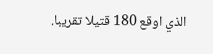الذي اوقع 180 قتيلا تقريبا.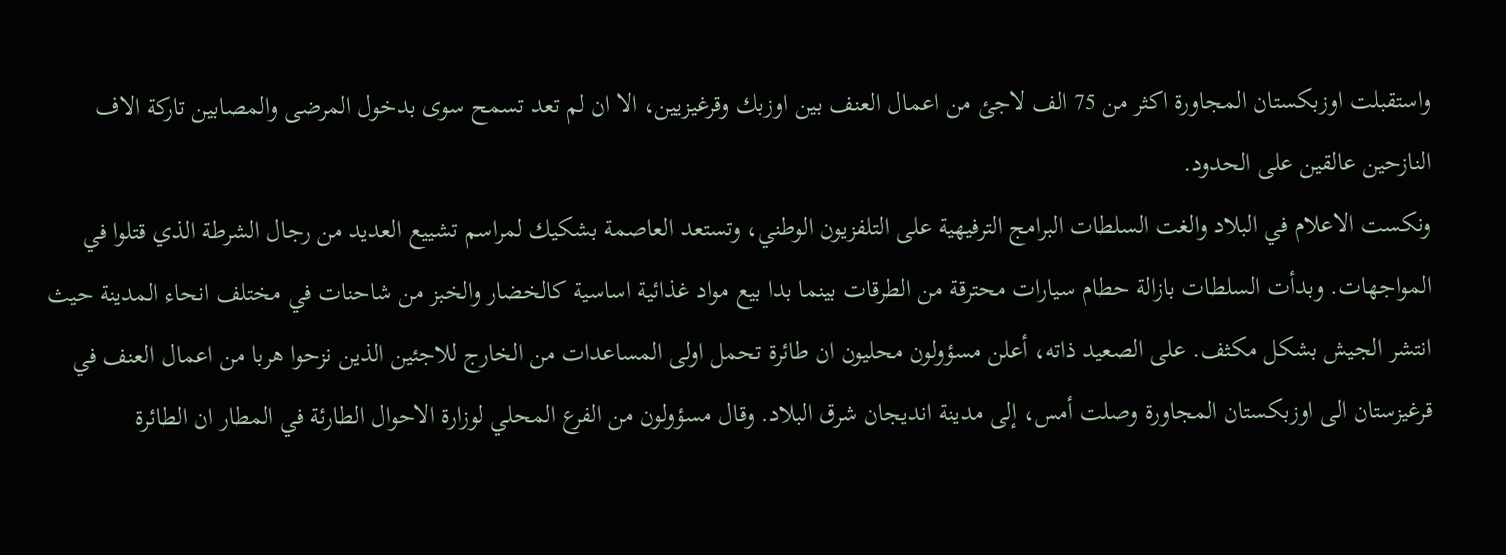واستقبلت اوزبكستان المجاورة اكثر من 75 الف لاجئ من اعمال العنف بين اوزبك وقرغيزيين، الا ان لم تعد تسمح سوى بدخول المرضى والمصابين تاركة الاف النازحين عالقين على الحدود.
ونكست الاعلام في البلاد والغت السلطات البرامج الترفيهية على التلفزيون الوطني، وتستعد العاصمة بشكيك لمراسم تشييع العديد من رجال الشرطة الذي قتلوا في المواجهات. وبدأت السلطات بازالة حطام سيارات محترقة من الطرقات بينما بدا بيع مواد غذائية اساسية كالخضار والخبز من شاحنات في مختلف انحاء المدينة حيث انتشر الجيش بشكل مكثف. على الصعيد ذاته، أعلن مسؤولون محليون ان طائرة تحمل اولى المساعدات من الخارج للاجئين الذين نزحوا هربا من اعمال العنف في قرغيزستان الى اوزبكستان المجاورة وصلت أمس، إلى مدينة انديجان شرق البلاد. وقال مسؤولون من الفرع المحلي لوزارة الاحوال الطارئة في المطار ان الطائرة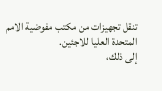تنقل تجهيزات من مكتب مفوضية الامم المتحدة العليا للاجئين.
إلى ذلك،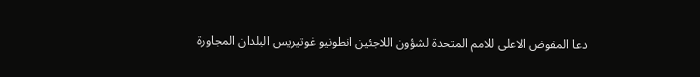دعا المفوض الاعلى للامم المتحدة لشؤون اللاجئين انطونيو غوتيريس البلدان المجاورة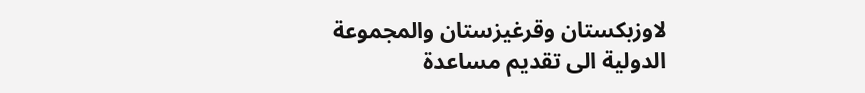لاوزبكستان وقرغيزستان والمجموعة الدولية الى تقديم مساعدة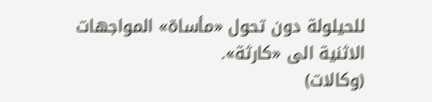للحيلولة دون تحول «مأساة» المواجهات الاثنية الى «كارثة».
(وكالات)